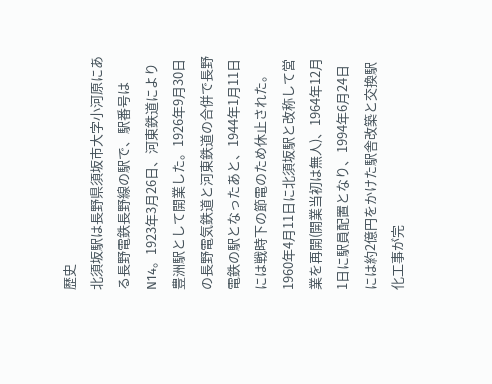歴史
北須坂駅は長野県須坂市大字小河原にある長野電鉄長野線の駅で、駅番号はN14。1923年3月26日、河東鉄道により豊洲駅として開業した。1926年9月30日の長野電気鉄道と河東鉄道の合併で長野電鉄の駅となったあと、1944年1月11日には戦時下の節電のため休止された。1960年4月11日に北須坂駅と改称して営業を再開(開業当初は無人)、1964年12月1日に駅員配置となり、1994年6月24日には約2億円をかけた駅舎改築と交換駅化工事が完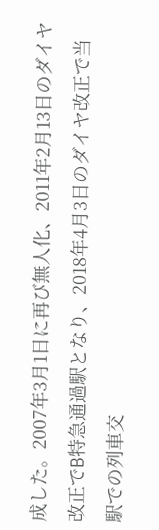成した。2007年3月1日に再び無人化、2011年2月13日のダイヤ改正でB特急通過駅となり、2018年4月3日のダイヤ改正で当駅での列車交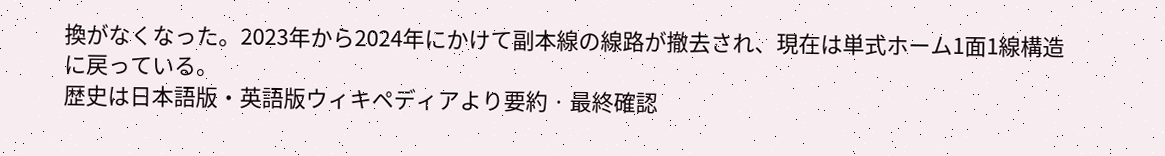換がなくなった。2023年から2024年にかけて副本線の線路が撤去され、現在は単式ホーム1面1線構造に戻っている。
歴史は日本語版・英語版ウィキペディアより要約 · 最終確認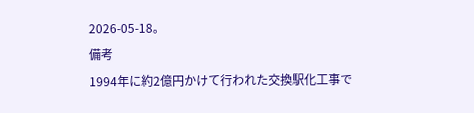2026-05-18。
備考
1994年に約2億円かけて行われた交換駅化工事で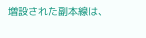増設された副本線は、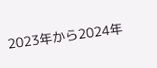2023年から2024年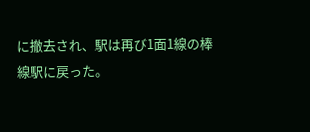に撤去され、駅は再び1面1線の棒線駅に戻った。